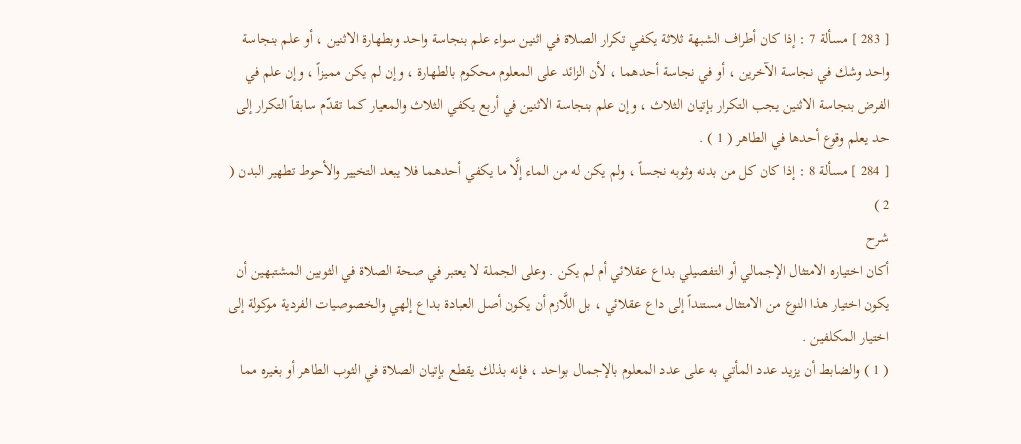[ 283 ] مسألة 7 : إذا كان أطراف الشبهة ثلاثة يكفي تكرار الصلاة في اثنين سواء علم بنجاسة واحد وبطهارة الاثنين ، أو علم بنجاسة واحد وشك في نجاسة الآخرين ، أو في نجاسة أحدهما ، لأن الزائد على المعلوم محكوم بالطهارة ، وإن لم يكن مميزاً ، وإن علم في الفرض بنجاسة الاثنين يجب التكرار بإتيان الثلاث ، وإن علم بنجاسة الاثنين في أربع يكفي الثلاث والمعيار كما تقدّم سابقاً التكرار إلى حد يعلم وقوع أحدها في الطاهر ( 1 ) .
[ 284 ] مسألة 8 : إذا كان كل من بدنه وثوبه نجساً ، ولم يكن له من الماء إلَّا ما يكفي أحدهما فلا يبعد التخيير والأحوط تطهير البدن ( 2 )
شرح
أكان اختياره الامتثال الإجمالي أو التفصيلي بداع عقلائي أم لم يكن . وعلى الجملة لا يعتبر في صحة الصلاة في الثوبين المشتبهين أن يكون اختيار هذا النوع من الامتثال مستنداً إلى داع عقلائي ، بل اللَّازم أن يكون أصل العبادة بداع إلهي والخصوصيات الفردية موكولة إلى اختيار المكلفين .
( 1 ) والضابط أن يزيد عدد المأتي به على عدد المعلوم بالإجمال بواحد ، فإنه بذلك يقطع بإتيان الصلاة في الثوب الطاهر أو بغيره مما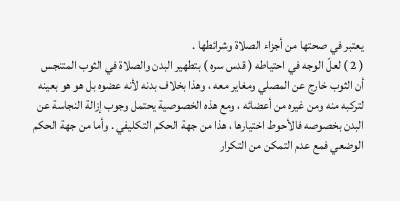يعتبر في صحتها من أجزاء الصلاة وشرائطها .
( 2 ) لعلّ الوجه في احتياطه ( قدس سره ) بتطهير البدن والصلاة في الثوب المتنجس أن الثوب خارج عن المصلي ومغاير معه ، وهذا بخلاف بدنه لأنه عضوه بل هو هو بعينه لتركبه منه ومن غيره من أعضائه ، ومع هذه الخصوصية يحتمل وجوب إزالة النجاسة عن البدن بخصوصه فالأحوط اختيارها ، هذا من جهة الحكم التكليفي . وأما من جهة الحكم الوضعي فمع عدم التمكن من التكرار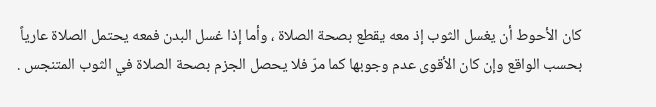كان الأحوط أن يغسل الثوب إذ معه يقطع بصحة الصلاة ، وأما إذا غسل البدن فمعه يحتمل الصلاة عارياً بحسب الواقع وإن كان الأقوى عدم وجوبها كما مرّ فلا يحصل الجزم بصحة الصلاة في الثوب المتنجس .